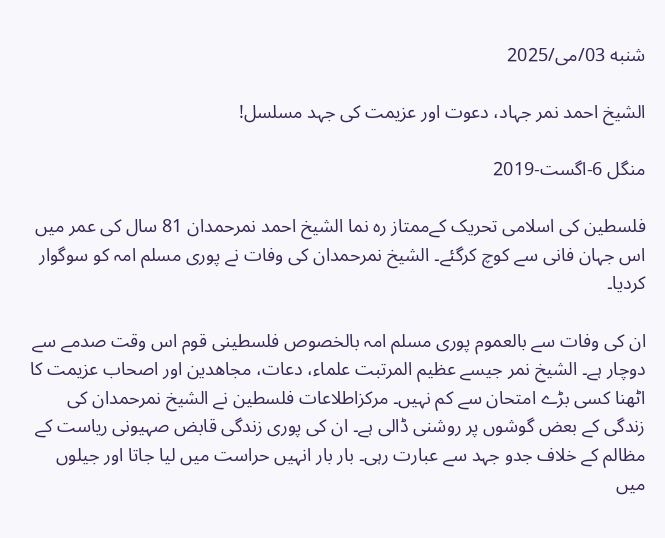شنبه 03/می/2025

الشیخ احمد نمر جہاد، دعوت اور عزیمت کی جہد مسلسل!

منگل 6-اگست-2019

فلسطین کی اسلامی تحریک کےممتاز رہ نما الشیخ احمد نمرحمدان 81 سال کی عمر میں اس جہان فانی سے کوچ کرگئے۔ الشیخ نمرحمدان کی وفات نے پوری مسلم امہ کو سوگوار کردیا۔

ان کی وفات سے بالعموم پوری مسلم امہ بالخصوص فلسطینی قوم اس وقت صدمے سے دوچار ہے۔ الشیخ نمر جیسے عظیم المرتبت علماء، دعات، مجاھدین اور اصحاب عزیمت کا اٹھنا کسی بڑے امتحان سے کم نہیں۔ مرکزاطلاعات فلسطین نے الشیخ نمرحمدان کی زندگی کے بعض گوشوں پر روشنی ڈالی ہے۔ ان کی پوری زندگی قابض صہیونی ریاست کے مظالم کے خلاف جدو جہد سے عبارت رہی۔ بار بار انہیں حراست میں لیا جاتا اور جیلوں میں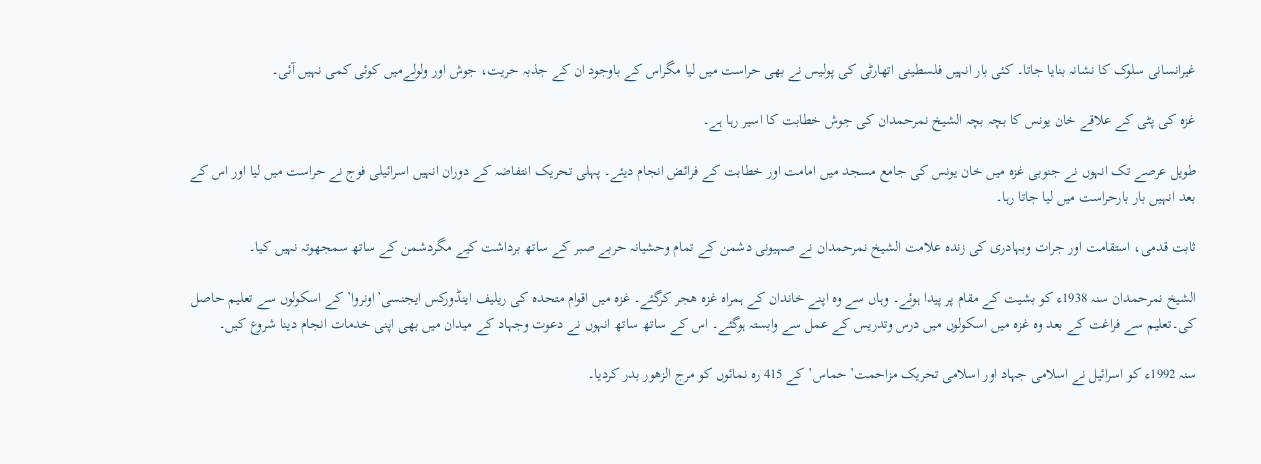غیرانسانی سلوک کا نشانہ بنایا جاتا۔ کئی بار انہیں فلسطینی اتھارٹی کی پولیس نے بھی حراست میں لیا مگراس کے باوجود ان کے جذبہ حریت، جوش اور ولولےمیں کوئی کمی نہیں آئی۔

غزہ کی پٹی کے علاقے خان یونس کا بچہ بچہ الشیخ نمرحمدان کی جوش خطابت کا اسیر رہا ہے۔

طویل عرصے تک انہوں نے جنوبی غزہ میں خان یونس کی جامع مسجد میں امامت اور خطابت کے فرائض انجام دیئے۔ پہلی تحریک انتفاضہ کے دوران انہیں اسرائیلی فوج نے حراست میں لیا اور اس کے بعد انہیں بار بارحراست میں لیا جاتا رہا۔

ثابت قدمی، استقامت اور جرات وبہادری کی زندہ علامت الشیخ نمرحمدان نے صہیونی دشمن کے تمام وحشیانہ حربے صبر کے ساتھ برداشت کیے مگردشمن کے ساتھ سمجھوتہ نہیں کیا۔

الشیخ نمرحمدان سنہ 1938ء کو بشیت کے مقام پر پیدا ہوئے۔ وہاں سے وہ اپنے خاندان کے ہمراہ غزہ ھجر کرگئے۔ غزہ میں اقوام متحدہ کی ریلیف اینڈورکس ایجنسی’اونروا’ کے اسکولوں سے تعلیم حاصل کی۔تعلیم سے فراغت کے بعد وہ غزہ میں اسکولوں میں درس وتدریس کے عمل سے وابستہ ہوگئے۔ اس کے ساتھ ساتھ انہوں نے دعوت وجہاد کے میدان میں بھی اپنی خدمات انجام دینا شروع کیں۔

سنہ 1992ء کو اسرائیل نے اسلامی جہاد اور اسلامی تحریک مزاحمت’حماس’ کے 415 رہ نمائوں کو مرج الزھور بدر کردیا۔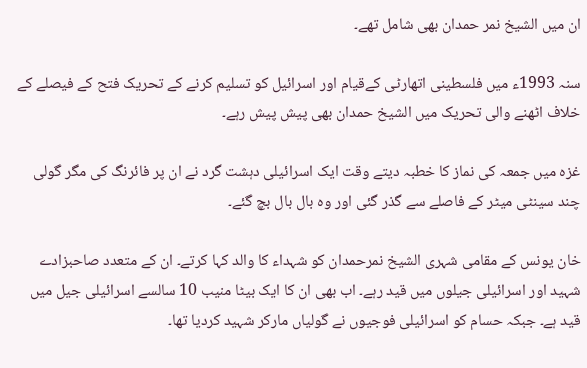ان میں الشیخ نمر حمدان بھی شامل تھے۔

سنہ 1993ء میں فلسطینی اتھارٹی کےقیام اور اسرائیل کو تسلیم کرنے کے تحریک فتح کے فیصلے کے خلاف اٹھنے والی تحریک میں الشیخ حمدان بھی پیش پیش رہے۔

غزہ میں جمعہ کی نماز کا خطبہ دیتے وقت ایک اسرائیلی دہشت گرد نے ان پر فائرنگ کی مگر گولی چند سینٹی میٹر کے فاصلے سے گذر گئی اور وہ بال بال بچ گئے۔

خان یونس کے مقامی شہری الشیخ نمرحمدان کو شہداء کا والد کہا کرتے۔ ان کے متعدد صاحبزادے شہید اور اسرائیلی جیلوں میں قید رہے۔ اب بھی ان کا ایک بیٹا منیب 10 سالسے اسرائیلی جیل میں قید ہے۔ جبکہ حسام کو اسرائیلی فوجیوں نے گولیاں مارکر شہید کردیا تھا۔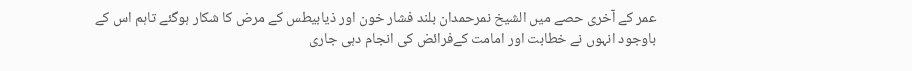عمر کے آخری حصے میں الشیخ نمرحمدان بلند فشار خون اور ذیابیطس کے مرض کا شکار ہوگئے تاہم اس کے باوجود انہوں نے خطابت اور امامت کےفرائض کی انجام دہی جاری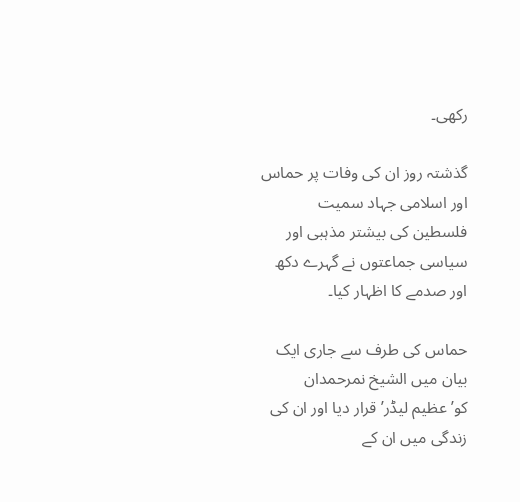رکھی۔

گذشتہ روز ان کی وفات پر حماس اور اسلامی جہاد سمیت فلسطین کی بیشتر مذہبی اور سیاسی جماعتوں نے گہرے دکھ اور صدمے کا اظہار کیا۔

حماس کی طرف سے جاری ایک بیان میں الشیخ نمرحمدان کو’عظیم لیڈر’ قرار دیا اور ان کی زندگی میں ان کے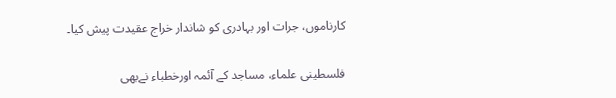کارناموں، جرات اور بہادری کو شاندار خراج عقیدت پیش کیا۔

فلسطینی علماء، مساجد کے آئمہ اورخطباء نےبھی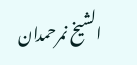الشیخ نمرحمدان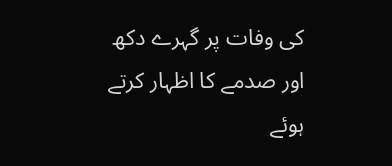کی وفات پر گہرے دکھ اور صدمے کا اظہار کرتے ہوئے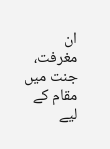ان مغرفت، جنت میں مقام کے لیے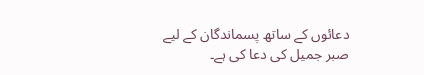دعائوں کے ساتھ پسماندگان کے لیے صبر جمیل کی دعا کی ہے۔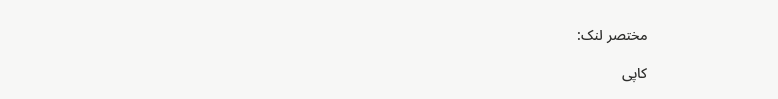مختصر لنک:

کاپی